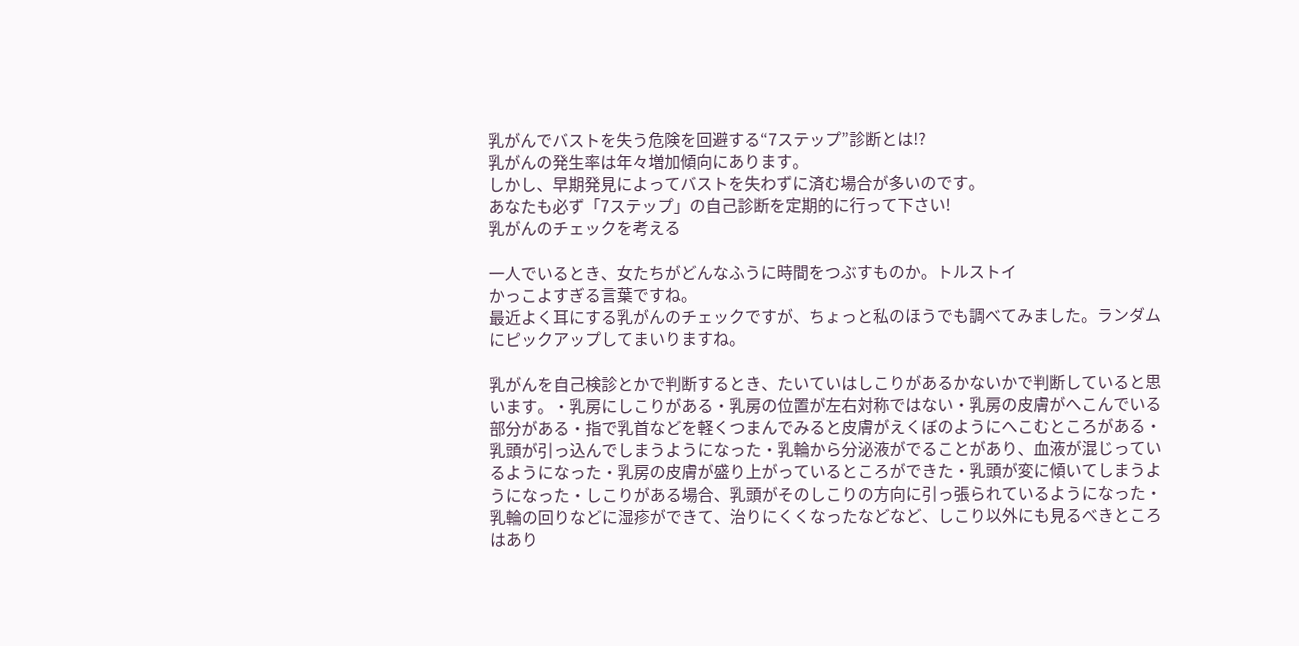乳がんでバストを失う危険を回避する“7ステップ”診断とは!?
乳がんの発生率は年々増加傾向にあります。
しかし、早期発見によってバストを失わずに済む場合が多いのです。
あなたも必ず「7ステップ」の自己診断を定期的に行って下さい!
乳がんのチェックを考える

一人でいるとき、女たちがどんなふうに時間をつぶすものか。トルストイ
かっこよすぎる言葉ですね。
最近よく耳にする乳がんのチェックですが、ちょっと私のほうでも調べてみました。ランダムにピックアップしてまいりますね。

乳がんを自己検診とかで判断するとき、たいていはしこりがあるかないかで判断していると思います。・乳房にしこりがある・乳房の位置が左右対称ではない・乳房の皮膚がへこんでいる部分がある・指で乳首などを軽くつまんでみると皮膚がえくぼのようにへこむところがある・乳頭が引っ込んでしまうようになった・乳輪から分泌液がでることがあり、血液が混じっているようになった・乳房の皮膚が盛り上がっているところができた・乳頭が変に傾いてしまうようになった・しこりがある場合、乳頭がそのしこりの方向に引っ張られているようになった・乳輪の回りなどに湿疹ができて、治りにくくなったなどなど、しこり以外にも見るべきところはあり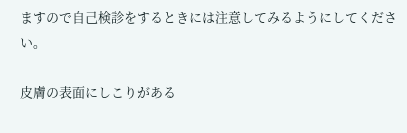ますので自己検診をするときには注意してみるようにしてください。

皮膚の表面にしこりがある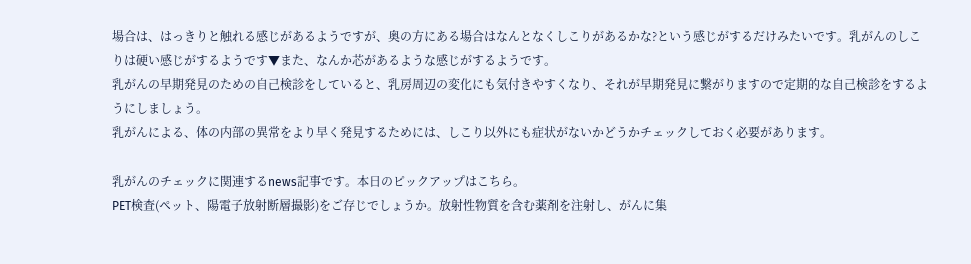場合は、はっきりと触れる感じがあるようですが、奥の方にある場合はなんとなくしこりがあるかな?という感じがするだけみたいです。乳がんのしこりは硬い感じがするようです▼また、なんか芯があるような感じがするようです。
乳がんの早期発見のための自己検診をしていると、乳房周辺の変化にも気付きやすくなり、それが早期発見に繋がりますので定期的な自己検診をするようにしましょう。
乳がんによる、体の内部の異常をより早く発見するためには、しこり以外にも症状がないかどうかチェックしておく必要があります。

乳がんのチェックに関連するnews記事です。本日のピックアップはこちら。
PET検査(ペット、陽電子放射断層撮影)をご存じでしょうか。放射性物質を含む薬剤を注射し、がんに集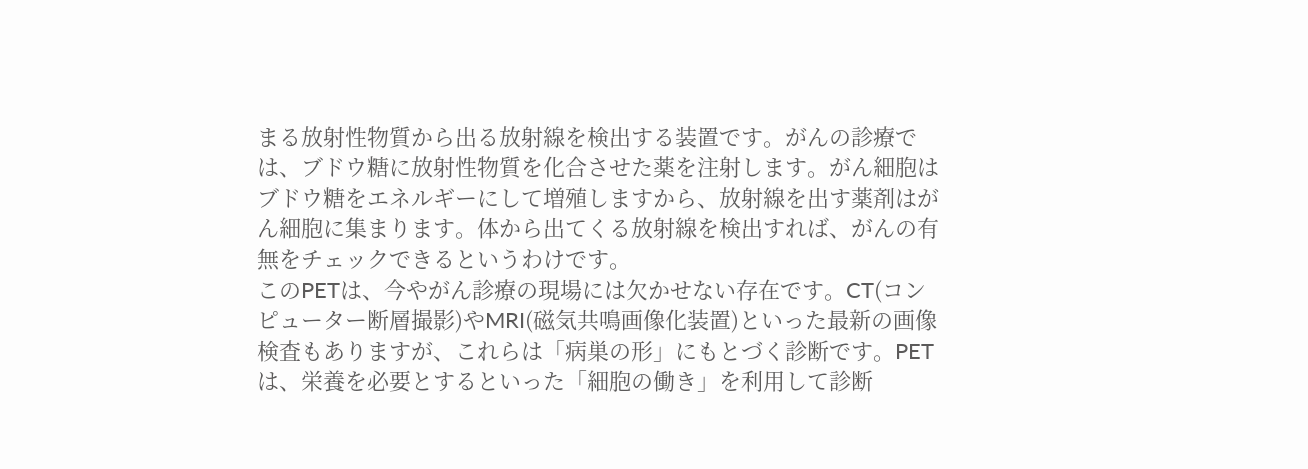まる放射性物質から出る放射線を検出する装置です。がんの診療では、ブドウ糖に放射性物質を化合させた薬を注射します。がん細胞はブドウ糖をエネルギーにして増殖しますから、放射線を出す薬剤はがん細胞に集まります。体から出てくる放射線を検出すれば、がんの有無をチェックできるというわけです。
このPETは、今やがん診療の現場には欠かせない存在です。CT(コンピューター断層撮影)やMRI(磁気共鳴画像化装置)といった最新の画像検査もありますが、これらは「病巣の形」にもとづく診断です。PETは、栄養を必要とするといった「細胞の働き」を利用して診断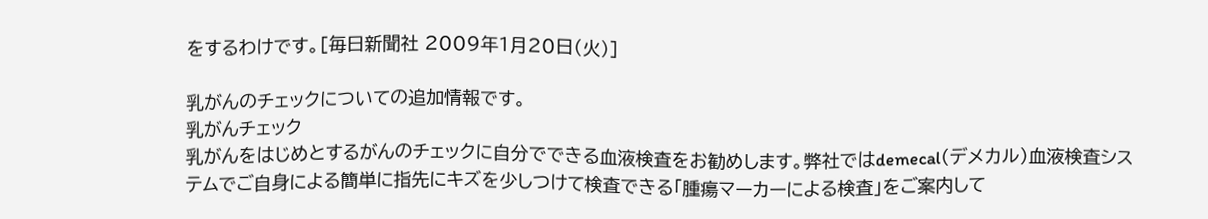をするわけです。[毎日新聞社 2009年1月20日(火)]

乳がんのチェックについての追加情報です。
乳がんチェック
乳がんをはじめとするがんのチェックに自分でできる血液検査をお勧めします。弊社ではdemecal(デメカル)血液検査システムでご自身による簡単に指先にキズを少しつけて検査できる「腫瘍マーカーによる検査」をご案内して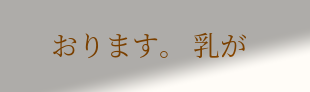おります。 乳が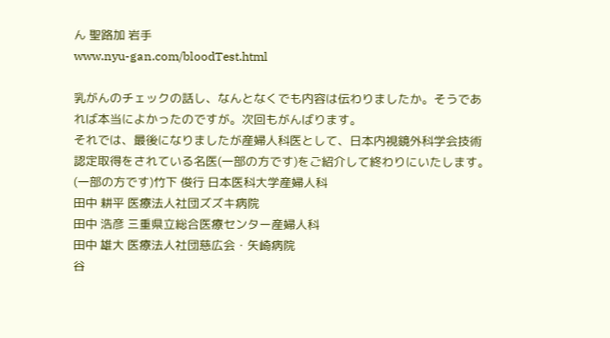ん 聖路加 岩手
www.nyu-gan.com/bloodTest.html

乳がんのチェックの話し、なんとなくでも内容は伝わりましたか。そうであれば本当によかったのですが。次回もがんばります。
それでは、最後になりましたが産婦人科医として、日本内視鏡外科学会技術認定取得をされている名医(一部の方です)をご紹介して終わりにいたします。(一部の方です)竹下 俊行 日本医科大学産婦人科
田中 耕平 医療法人社団ズズキ病院
田中 浩彦 三重県立総合医療センター産婦人科
田中 雄大 医療法人社団慈広会・矢崎病院
谷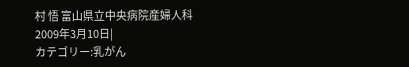村 悟 富山県立中央病院産婦人科
2009年3月10日|
カテゴリー:乳がん